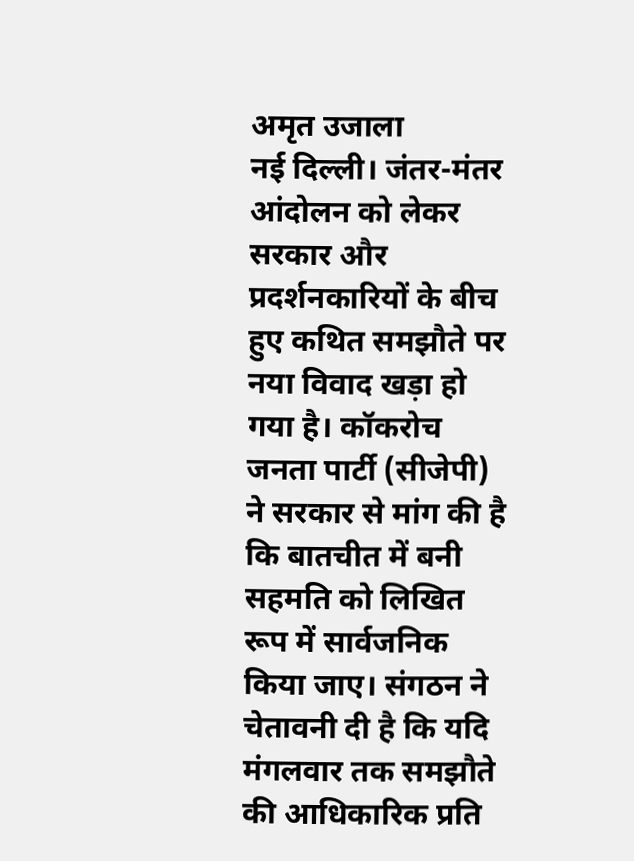अमृत उजाला
नई दिल्ली। जंतर-मंतर आंदोलन को लेकर सरकार और प्रदर्शनकारियों के बीच हुए कथित समझौते पर नया विवाद खड़ा हो गया है। कॉकरोच जनता पार्टी (सीजेपी) ने सरकार से मांग की है कि बातचीत में बनी सहमति को लिखित रूप में सार्वजनिक किया जाए। संगठन ने चेतावनी दी है कि यदि मंगलवार तक समझौते की आधिकारिक प्रति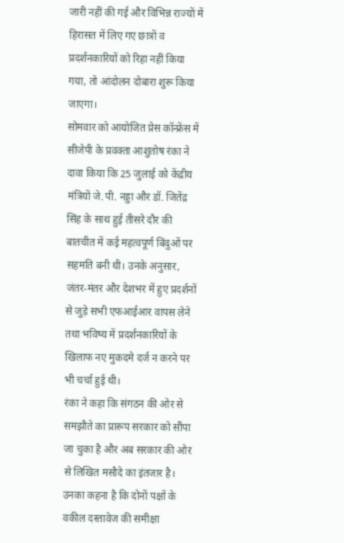जारी नहीं की गई और विभिन्न राज्यों में हिरासत में लिए गए छात्रों व प्रदर्शनकारियों को रिहा नहीं किया गया, तो आंदोलन दोबारा शुरू किया जाएगा।
सोमवार को आयोजित प्रेस कॉन्फ्रेंस में सीजेपी के प्रवक्ता आशुतोष रंका ने दावा किया कि 25 जुलाई को केंद्रीय मंत्रियों जे.पी. नड्डा और डॉ. जितेंद्र सिंह के साथ हुई तीसरे दौर की बातचीत में कई महत्वपूर्ण बिंदुओं पर सहमति बनी थी। उनके अनुसार, जंतर-मंतर और देशभर में हुए प्रदर्शनों से जुड़े सभी एफआईआर वापस लेने तथा भविष्य में प्रदर्शनकारियों के खिलाफ नए मुकदमे दर्ज न करने पर भी चर्चा हुई थी।
रंका ने कहा कि संगठन की ओर से समझौते का प्रारूप सरकार को सौंपा जा चुका है और अब सरकार की ओर से लिखित मसौदे का इंतजार है। उनका कहना है कि दोनों पक्षों के वकील दस्तावेज की समीक्षा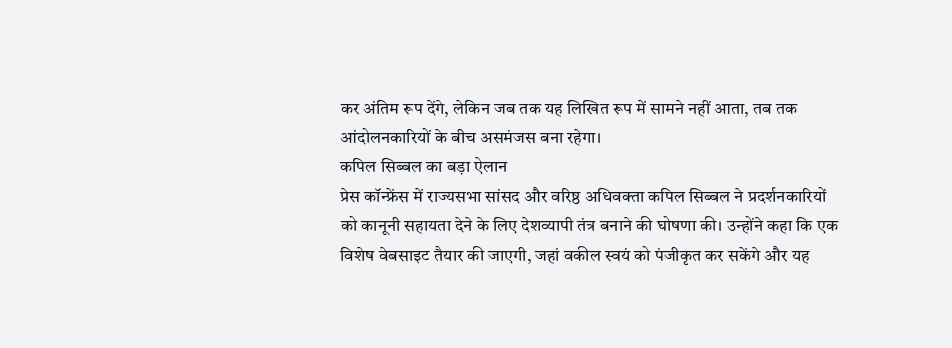कर अंतिम रूप देंगे, लेकिन जब तक यह लिखित रूप में सामने नहीं आता, तब तक आंदोलनकारियों के बीच असमंजस बना रहेगा।
कपिल सिब्बल का बड़ा ऐलान
प्रेस कॉन्फ्रेंस में राज्यसभा सांसद और वरिष्ठ अधिवक्ता कपिल सिब्बल ने प्रदर्शनकारियों को कानूनी सहायता देने के लिए देशव्यापी तंत्र बनाने की घोषणा की। उन्होंने कहा कि एक विशेष वेबसाइट तैयार की जाएगी, जहां वकील स्वयं को पंजीकृत कर सकेंगे और यह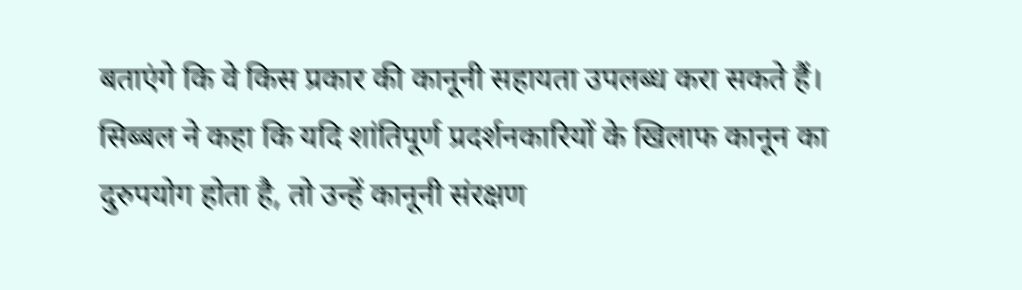बताएंगे कि वे किस प्रकार की कानूनी सहायता उपलब्ध करा सकते हैं।
सिब्बल ने कहा कि यदि शांतिपूर्ण प्रदर्शनकारियों के खिलाफ कानून का दुरुपयोग होता है, तो उन्हें कानूनी संरक्षण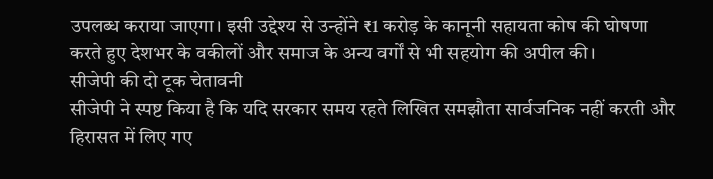उपलब्ध कराया जाएगा। इसी उद्देश्य से उन्होंने ₹1 करोड़ के कानूनी सहायता कोष की घोषणा करते हुए देशभर के वकीलों और समाज के अन्य वर्गों से भी सहयोग की अपील की।
सीजेपी की दो टूक चेतावनी
सीजेपी ने स्पष्ट किया है कि यदि सरकार समय रहते लिखित समझौता सार्वजनिक नहीं करती और हिरासत में लिए गए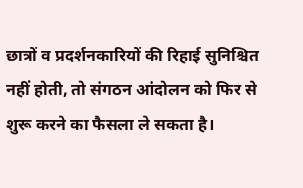छात्रों व प्रदर्शनकारियों की रिहाई सुनिश्चित नहीं होती, तो संगठन आंदोलन को फिर से शुरू करने का फैसला ले सकता है।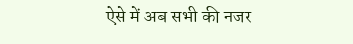ऐसे में अब सभी की नजर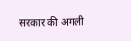सरकार की अगली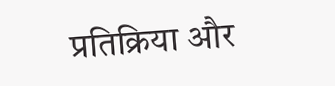प्रतिक्रिया और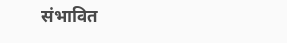संभावित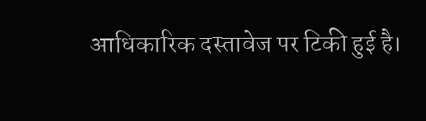आधिकारिक दस्तावेज पर टिकी हुई है।